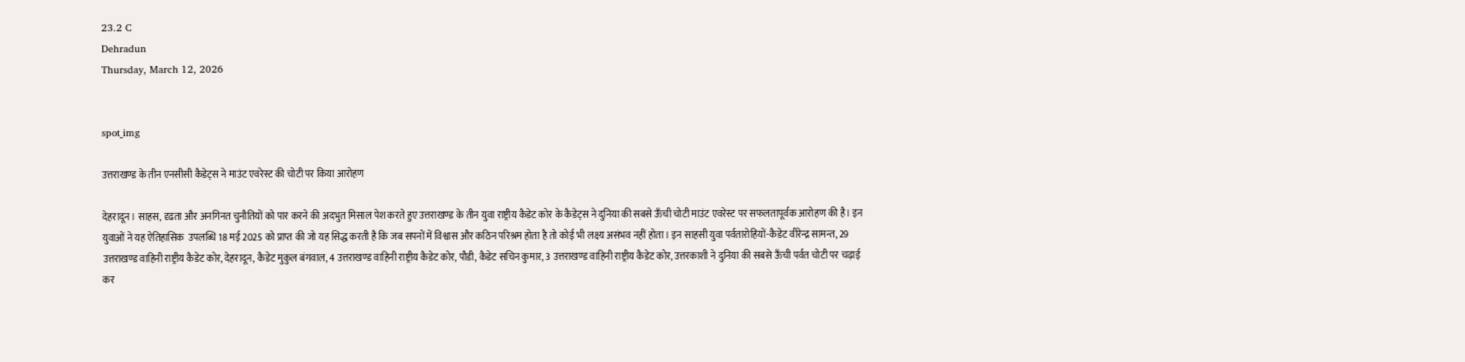23.2 C
Dehradun
Thursday, March 12, 2026


spot_img

उत्तराखण्ड के तीन एनसीसी कैडेट्स ने माउंट एवरेस्ट की चोटी पर किया आरोहण

देहरादून। साहस, दृढता और अनगिनत चुनौतियों को पार करने की अदभुत मिसाल पेश करते हुए उत्तराखण्ड के तीन युवा राष्ट्रीय कैडेट कोर के कैडेट्स ने दुनिया की सबसे ऊॅंची चोटी माउंट एवरेस्ट पर सफलतापूर्वक आरोहण की है। इन युवाओं ने यह ऐतिहासिक  उपलब्धि 18 मई 2025 को प्राप्त की जो यह सिद्ध करती है कि जब सपनों में विश्वास और कठिन परिश्रम होता है तो कोई भी लक्ष्य असंभव नहीं होता। इन साहसी युवा पर्वतारोहियों-कैडेट वीरेन्द्र सामन्त, 29 उत्तराखण्ड वाहिनी राष्ट्रीय कैडेट कोर, देहरादून, कैडेट मुकुल बंगवाल, 4 उत्तराखण्ड वाहिनी राष्ट्रीय कैडेट कोर, पौडी, कैडेट सचिन कुमार, 3 उत्तराखण्ड वाहिनी राष्ट्रीय कैडेट कोर, उत्तरकाशी ने दुनिया की सबसे ऊॅंची पर्वत चोटी पर चढ़ाई कर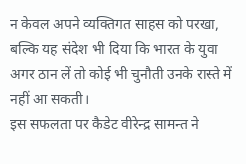न केवल अपने व्यक्तिगत साहस को परखा, बल्कि यह संदेश भी दिया कि भारत के युवा अगर ठान लें तो कोई भी चुनौती उनके रास्ते में नहीं आ सकती।
इस सफलता पर कैडेट वीरेन्द्र सामन्त ने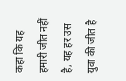कहा कि यह हमारी जीत नहीं है, यह हर उस युवा की जीत है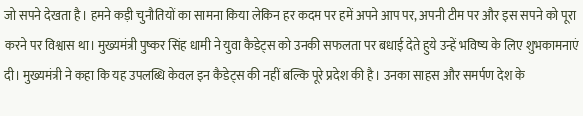जो सपने देखता है। हमने कड़ी चुनौतियों का सामना किया लेकिन हर कदम पर हमें अपने आप पर, अपनी टीम पर और इस सपने को पूरा करने पर विश्वास था। मुख्यमंत्री पुष्कर सिंह धामी ने युवा कैडेट्स को उनकी सफलता पर बधाई देते हुये उन्हें भविष्य के लिए शुभकामनाएं दी। मुख्यमंत्री ने कहा कि यह उपलब्धि केवल इन कैडेट्स की नहीं बल्कि पूरे प्रदेश की है। उनका साहस और समर्पण देश के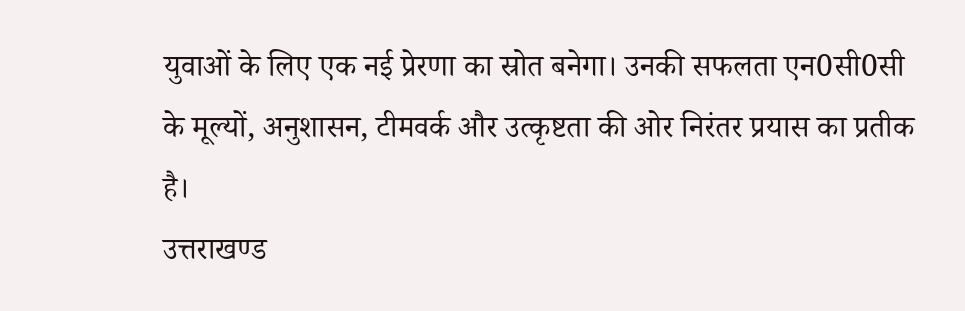युवाओं के लिए एक नई प्रेरणा का स्रोत बनेगा। उनकी सफलता एन0सी0सी के मूल्यों, अनुशासन, टीमवर्क और उत्कृष्टता की ओर निरंतर प्रयास का प्रतीक है।
उत्तराखण्ड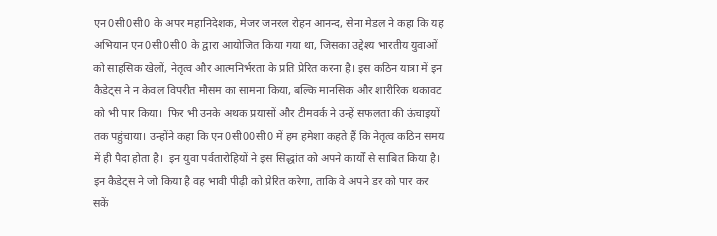एन0सी0सी0 के अपर महानिदेशक, मेजर जनरल रोहन आनन्द, सेना मेडल ने कहा कि यह अभियान एन0सी0सी0 के द्वारा आयोजित किया गया था, जिसका उद्देश्य भारतीय युवाओं को साहसिक खेलों, नेतृत्व और आत्मनिर्भरता के प्रति प्रेरित करना है। इस कठिन यात्रा में इन कैडेट्स ने न केवल विपरीत मौसम का सामना किया, बल्कि मानसिक और शारीरिक थकावट को भी पार किया।  फिर भी उनके अथक प्रयासों और टीमवर्क ने उन्हें सफलता की ऊंचाइयों तक पहुंचाया। उन्होंने कहा कि एन0सी00सी0 में हम हमेशा कहते हैं कि नेतृत्व कठिन समय में ही पैदा होता है।  इन युवा पर्वतारोहियों ने इस सिद्धांत को अपने कार्यों से साबित किया है। इन कैडेट्स ने जो किया है वह भावी पीढ़ी को प्रेरित करेगा, ताकि वे अपने डर को पार कर सकें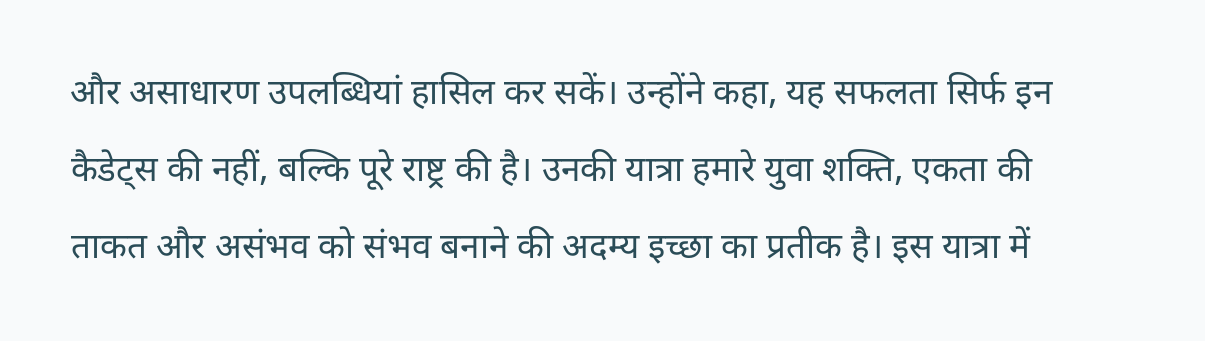और असाधारण उपलब्धियां हासिल कर सकें। उन्होंने कहा, यह सफलता सिर्फ इन कैडेट्स की नहीं, बल्कि पूरे राष्ट्र की है। उनकी यात्रा हमारे युवा शक्ति, एकता की ताकत और असंभव को संभव बनाने की अदम्य इच्छा का प्रतीक है। इस यात्रा में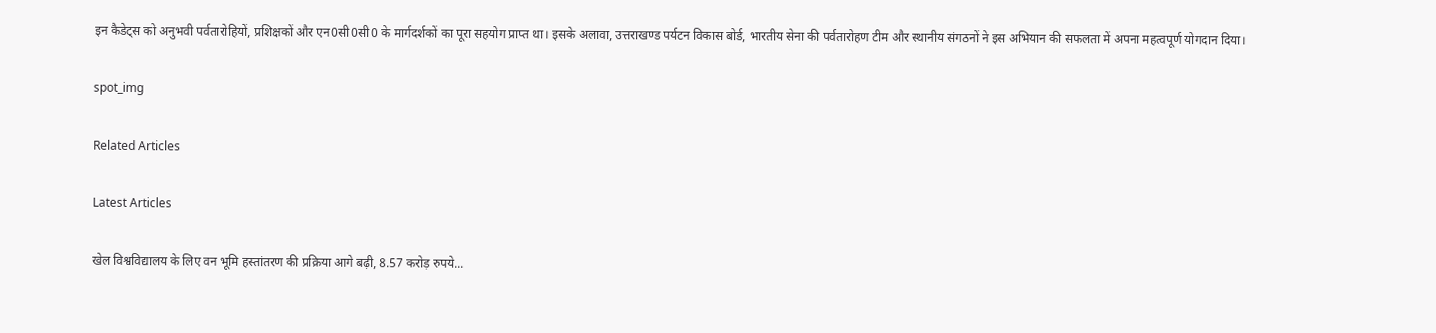इन कैडेट्स को अनुभवी पर्वतारोहियों, प्रशिक्षकों और एन0सी0सी0 के मार्गदर्शकों का पूरा सहयोग प्राप्त था। इसके अलावा, उत्तराखण्ड पर्यटन विकास बोर्ड, भारतीय सेना की पर्वतारोहण टीम और स्थानीय संगठनों ने इस अभियान की सफलता में अपना महत्वपूर्ण योगदान दिया।

spot_img

Related Articles

Latest Articles

खेल विश्वविद्यालय के लिए वन भूमि हस्तांतरण की प्रक्रिया आगे बढ़ी, 8.57 करोड़ रुपये...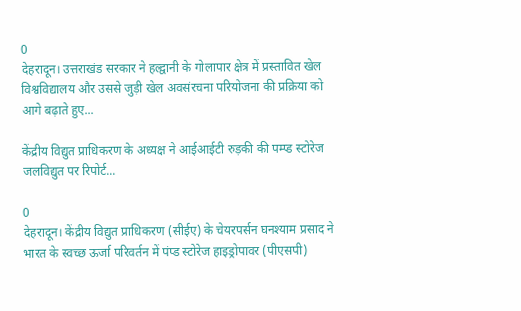0
देहरादून। उत्तराखंड सरकार ने हल्द्वानी के गोलापार क्षेत्र में प्रस्तावित खेल विश्वविद्यालय और उससे जुड़ी खेल अवसंरचना परियोजना की प्रक्रिया को आगे बढ़ाते हुए...

केंद्रीय विद्युत प्राधिकरण के अध्यक्ष ने आईआईटी रुड़की की पम्प्ड स्टोरेज जलविद्युत पर रिपोर्ट...

0
देहरादून। केंद्रीय विद्युत प्राधिकरण (सीईए) के चेयरपर्सन घनश्याम प्रसाद ने भारत के स्वच्छ ऊर्जा परिवर्तन में पंप्ड स्टोरेज हाइड्रोपावर (पीएसपी)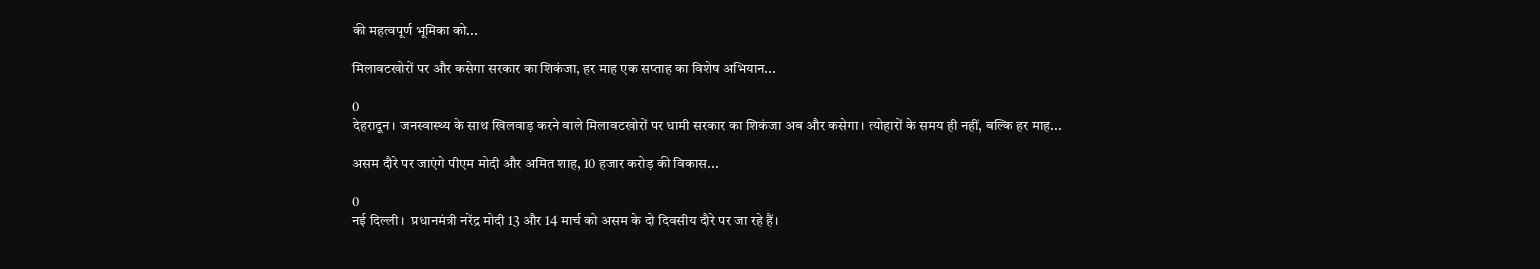की महत्वपूर्ण भूमिका को...

मिलावटखोरों पर और कसेगा सरकार का शिकंजा, हर माह एक सप्ताह का विशेष अभियान...

0
देहरादून। जनस्वास्थ्य के साथ खिलवाड़ करने वाले मिलावटखोरों पर धामी सरकार का शिकंजा अब और कसेगा। त्योहारों के समय ही नहीं, बल्कि हर माह...

असम दौरे पर जाएंगे पीएम मोदी और अमित शाह, 10 हजार करोड़ की विकास...

0
नई दिल्ली।  प्रधानमंत्री नरेंद्र मोदी 13 और 14 मार्च को असम के दो दिवसीय दौरे पर जा रहे हैं।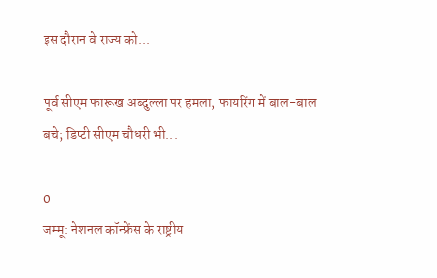इस दौरान वे राज्य को...

पूर्व सीएम फारूख अब्दुल्ला पर हमला, फायरिंग में बाल-बाल बचे; डिप्टी सीएम चौधरी भी...

0
जम्मू: नेशनल कॉन्फ्रेंस के राष्ट्रीय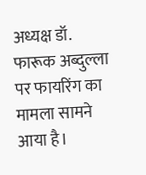अध्यक्ष डॉ. फारूक अब्दुल्ला पर फायरिंग का मामला सामने आया है।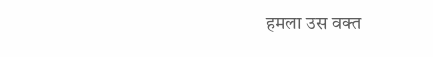हमला उस वक्त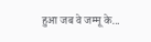हुआ जब वे जम्मू के...